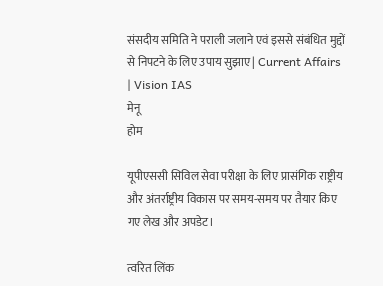संसदीय समिति ने पराली जलाने एवं इससे संबंधित मुद्दों से निपटने के लिए उपाय सुझाए | Current Affairs | Vision IAS
मेनू
होम

यूपीएससी सिविल सेवा परीक्षा के लिए प्रासंगिक राष्ट्रीय और अंतर्राष्ट्रीय विकास पर समय-समय पर तैयार किए गए लेख और अपडेट।

त्वरित लिंक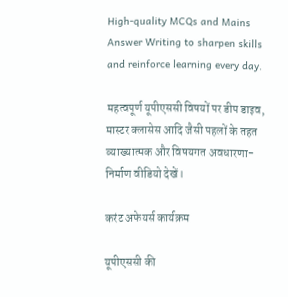High-quality MCQs and Mains Answer Writing to sharpen skills and reinforce learning every day.

महत्वपूर्ण यूपीएससी विषयों पर डीप डाइव, मास्टर क्लासेस आदि जैसी पहलों के तहत व्याख्यात्मक और विषयगत अवधारणा-निर्माण वीडियो देखें।

करंट अफेयर्स कार्यक्रम

यूपीएससी की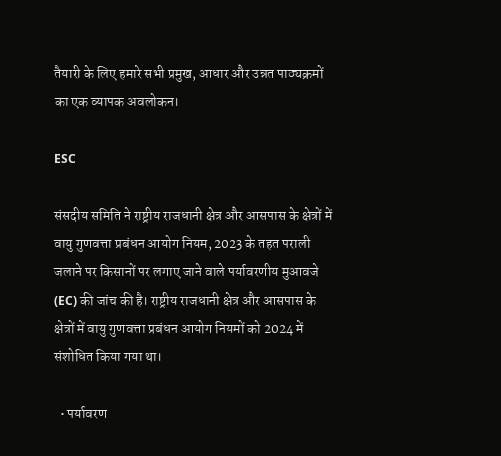तैयारी के लिए हमारे सभी प्रमुख, आधार और उन्नत पाठ्यक्रमों का एक व्यापक अवलोकन।

ESC

संसदीय समिति ने राष्ट्रीय राजधानी क्षेत्र और आसपास के क्षेत्रों में वायु गुणवत्ता प्रबंधन आयोग नियम, 2023 के तहत पराली जलाने पर किसानों पर लगाए जाने वाले पर्यावरणीय मुआवजे (EC) की जांच की है। राष्ट्रीय राजधानी क्षेत्र और आसपास के क्षेत्रों में वायु गुणवत्ता प्रबंधन आयोग नियमों को 2024 में संशोधित किया गया था।

  • पर्यावरण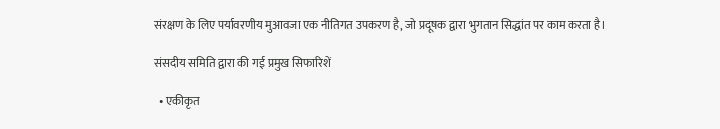संरक्षण के लिए पर्यावरणीय मुआवजा एक नीतिगत उपकरण है, जो प्रदूषक द्वारा भुगतान सिद्धांत पर काम करता है।

संसदीय समिति द्वारा की गई प्रमुख सिफारिशें

  • एकीकृत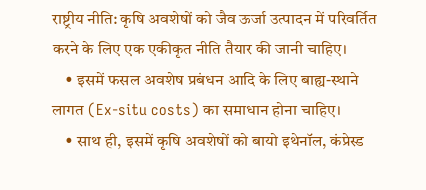राष्ट्रीय नीति: कृषि अवशेषों को जैव ऊर्जा उत्पादन में परिवर्तित करने के लिए एक एकीकृत नीति तैयार की जानी चाहिए।
    • इसमें फसल अवशेष प्रबंधन आदि के लिए बाह्य-स्थाने लागत (Ex-situ costs) का समाधान होना चाहिए।
    • साथ ही, इसमें कृषि अवशेषों को बायो इथेनॉल, कंप्रेस्ड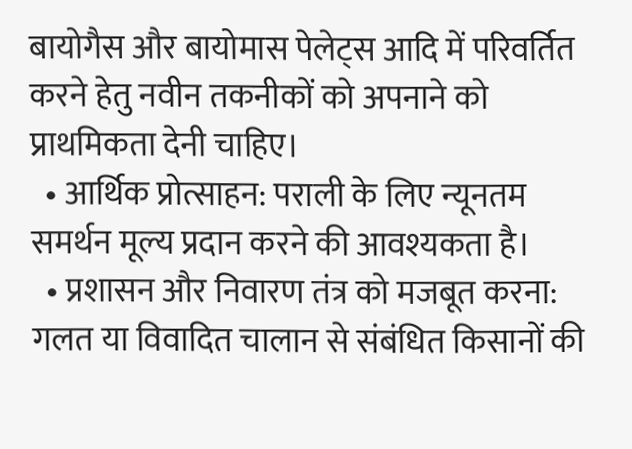बायोगैस और बायोमास पेलेट्स आदि में परिवर्तित करने हेतु नवीन तकनीकों को अपनाने को प्राथमिकता देनी चाहिए।
  • आर्थिक प्रोत्साहन: पराली के लिए न्यूनतम समर्थन मूल्य प्रदान करने की आवश्यकता है।
  • प्रशासन और निवारण तंत्र को मजबूत करना: गलत या विवादित चालान से संबंधित किसानों की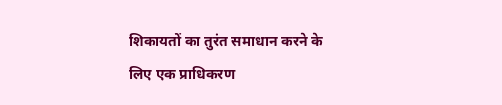शिकायतों का तुरंत समाधान करने के लिए एक प्राधिकरण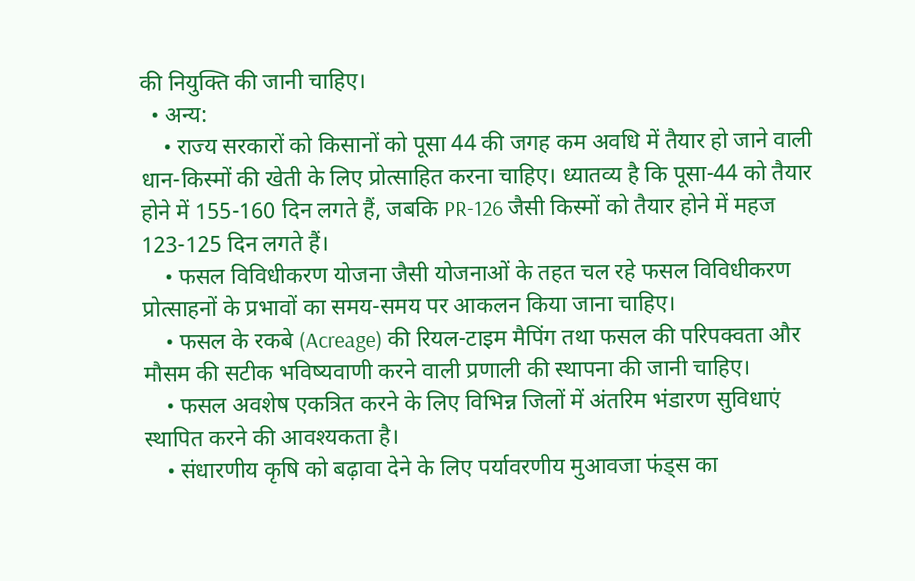की नियुक्ति की जानी चाहिए।
  • अन्य:
    • राज्य सरकारों को किसानों को पूसा 44 की जगह कम अवधि में तैयार हो जाने वाली धान-किस्मों की खेती के लिए प्रोत्साहित करना चाहिए। ध्यातव्य है कि पूसा-44 को तैयार होने में 155-160 दिन लगते हैं, जबकि PR-126 जैसी किस्मों को तैयार होने में महज 123-125 दिन लगते हैं।
    • फसल विविधीकरण योजना जैसी योजनाओं के तहत चल रहे फसल विविधीकरण प्रोत्साहनों के प्रभावों का समय-समय पर आकलन किया जाना चाहिए।
    • फसल के रकबे (Acreage) की रियल-टाइम मैपिंग तथा फसल की परिपक्वता और मौसम की सटीक भविष्यवाणी करने वाली प्रणाली की स्थापना की जानी चाहिए।
    • फसल अवशेष एकत्रित करने के लिए विभिन्न जिलों में अंतरिम भंडारण सुविधाएं स्थापित करने की आवश्यकता है।
    • संधारणीय कृषि को बढ़ावा देने के लिए पर्यावरणीय मुआवजा फंड्स का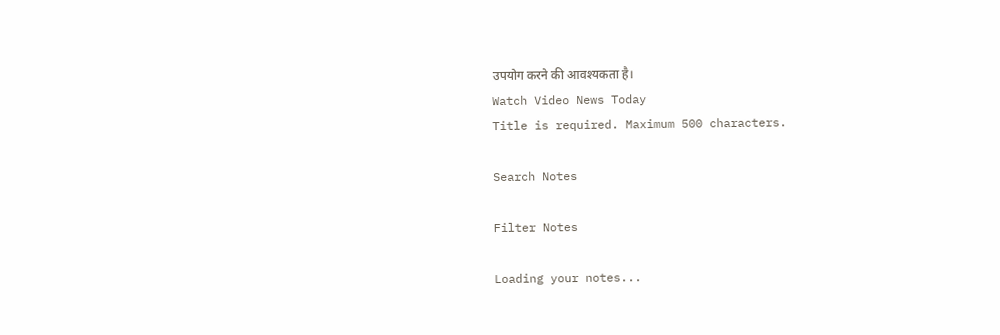उपयोग करने की आवश्यकता है।
Watch Video News Today
Title is required. Maximum 500 characters.

Search Notes

Filter Notes

Loading your notes...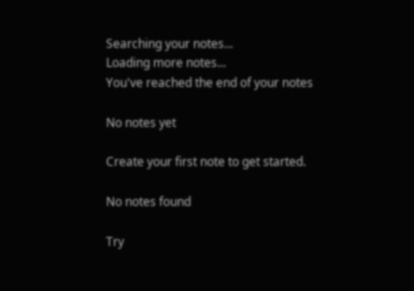Searching your notes...
Loading more notes...
You've reached the end of your notes

No notes yet

Create your first note to get started.

No notes found

Try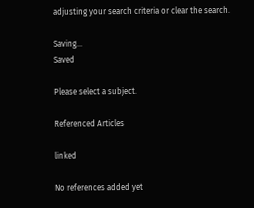adjusting your search criteria or clear the search.

Saving...
Saved

Please select a subject.

Referenced Articles

linked

No references added yet